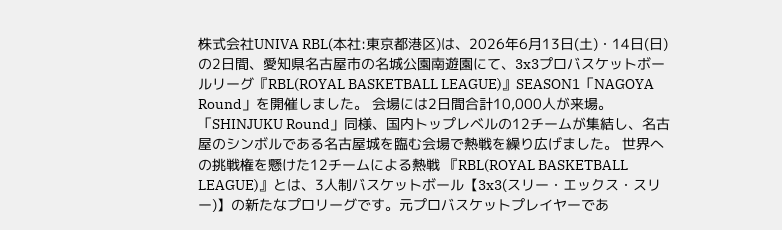株式会社UNIVA RBL(本社:東京都港区)は、2026年6月13日(土)・14日(日)の2日間、愛知県名古屋市の名城公園南遊園にて、3x3プロバスケットボールリーグ『RBL(ROYAL BASKETBALL LEAGUE)』SEASON1「NAGOYA Round」を開催しました。 会場には2日間合計10,000人が来場。「SHINJUKU Round」同様、国内トップレベルの12チームが集結し、名古屋のシンボルである名古屋城を臨む会場で熱戦を繰り広げました。 世界への挑戦権を懸けた12チームによる熱戦 『RBL(ROYAL BASKETBALL LEAGUE)』とは、3人制バスケットボール【3x3(スリー・エックス・スリー)】の新たなプロリーグです。元プロバスケットプレイヤーであ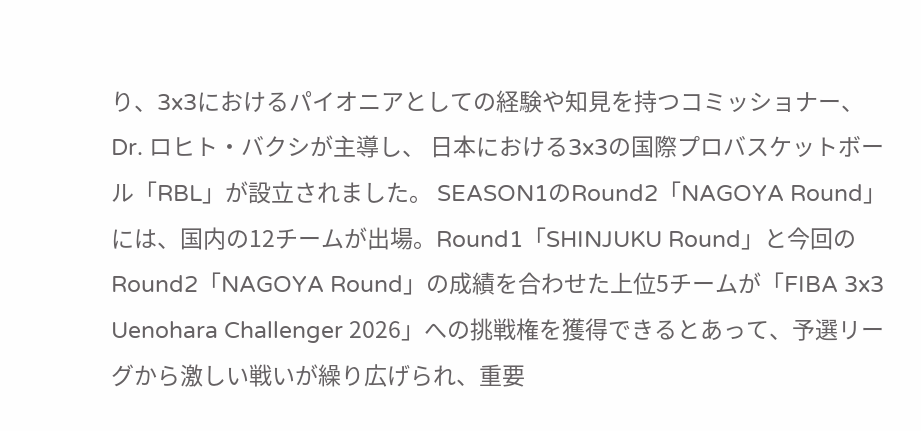り、3x3におけるパイオニアとしての経験や知見を持つコミッショナー、Dr. ロヒト・バクシが主導し、 日本における3x3の国際プロバスケットボール「RBL」が設立されました。 SEASON1のRound2「NAGOYA Round」には、国内の12チームが出場。Round1「SHINJUKU Round」と今回のRound2「NAGOYA Round」の成績を合わせた上位5チームが「FIBA 3x3 Uenohara Challenger 2026」への挑戦権を獲得できるとあって、予選リーグから激しい戦いが繰り広げられ、重要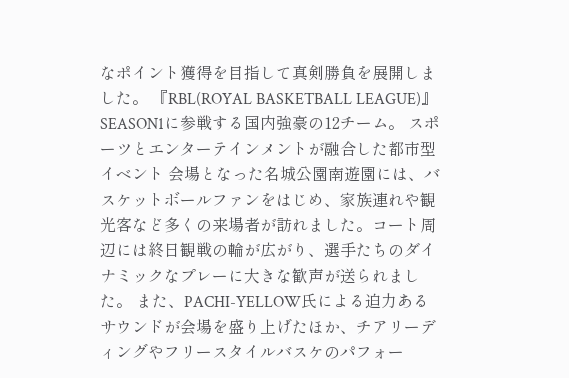なポイント獲得を目指して真剣勝負を展開しました。 『RBL(ROYAL BASKETBALL LEAGUE)』SEASON1に参戦する国内強豪の12チーム。 スポーツとエンターテインメントが融合した都市型イベント 会場となった名城公園南遊園には、バスケットボールファンをはじめ、家族連れや観光客など多くの来場者が訪れました。コート周辺には終日観戦の輪が広がり、選手たちのダイナミックなプレーに大きな歓声が送られました。 また、PACHI-YELLOW氏による迫力あるサウンドが会場を盛り上げたほか、チアリーディングやフリースタイルバスケのパフォー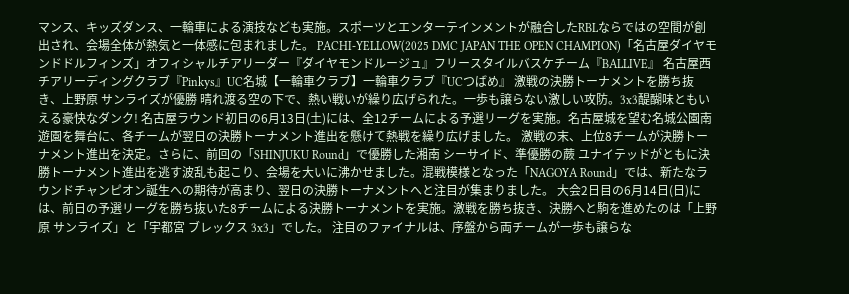マンス、キッズダンス、一輪車による演技なども実施。スポーツとエンターテインメントが融合したRBLならではの空間が創出され、会場全体が熱気と一体感に包まれました。 PACHI-YELLOW(2025 DMC JAPAN THE OPEN CHAMPION)「名古屋ダイヤモンドドルフィンズ」オフィシャルチアリーダー『ダイヤモンドルージュ』フリースタイルバスケチーム『BALLIVE』 名古屋西チアリーディングクラブ『Pinkys』UC名城【一輪車クラブ】一輪車クラブ『UCつばめ』 激戦の決勝トーナメントを勝ち抜き、上野原 サンライズが優勝 晴れ渡る空の下で、熱い戦いが繰り広げられた。一歩も譲らない激しい攻防。3x3醍醐味ともいえる豪快なダンク! 名古屋ラウンド初日の6月13日(土)には、全12チームによる予選リーグを実施。名古屋城を望む名城公園南遊園を舞台に、各チームが翌日の決勝トーナメント進出を懸けて熱戦を繰り広げました。 激戦の末、上位8チームが決勝トーナメント進出を決定。さらに、前回の「SHINJUKU Round」で優勝した湘南 シーサイド、準優勝の蕨 ユナイテッドがともに決勝トーナメント進出を逃す波乱も起こり、会場を大いに沸かせました。混戦模様となった「NAGOYA Round」では、新たなラウンドチャンピオン誕生への期待が高まり、翌日の決勝トーナメントへと注目が集まりました。 大会2日目の6月14日(日)には、前日の予選リーグを勝ち抜いた8チームによる決勝トーナメントを実施。激戦を勝ち抜き、決勝へと駒を進めたのは「上野原 サンライズ」と「宇都宮 ブレックス 3x3」でした。 注目のファイナルは、序盤から両チームが一歩も譲らな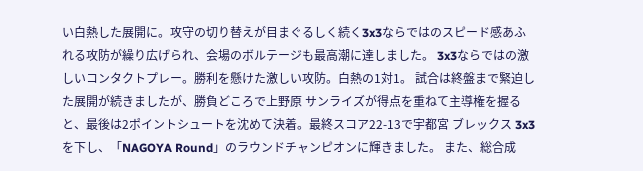い白熱した展開に。攻守の切り替えが目まぐるしく続く3x3ならではのスピード感あふれる攻防が繰り広げられ、会場のボルテージも最高潮に達しました。 3x3ならではの激しいコンタクトプレー。勝利を懸けた激しい攻防。白熱の1対1。 試合は終盤まで緊迫した展開が続きましたが、勝負どころで上野原 サンライズが得点を重ねて主導権を握ると、最後は2ポイントシュートを沈めて決着。最終スコア22-13で宇都宮 ブレックス 3x3を下し、「NAGOYA Round」のラウンドチャンピオンに輝きました。 また、総合成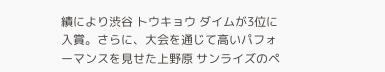績により渋谷 トウキョウ ダイムが3位に入賞。さらに、大会を通じて高いパフォーマンスを見せた上野原 サンライズのペ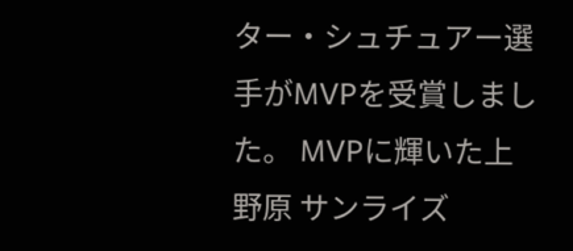ター・シュチュアー選手がMVPを受賞しました。 MVPに輝いた上野原 サンライズ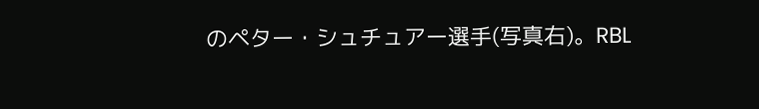のペター・シュチュアー選手(写真右)。RBL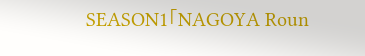SEASON1「NAGOYA Roun